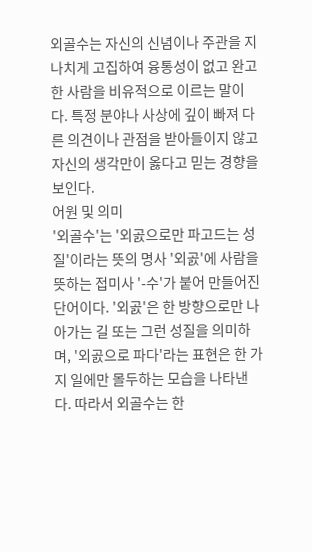외골수는 자신의 신념이나 주관을 지나치게 고집하여 융통성이 없고 완고한 사람을 비유적으로 이르는 말이다. 특정 분야나 사상에 깊이 빠져 다른 의견이나 관점을 받아들이지 않고 자신의 생각만이 옳다고 믿는 경향을 보인다.
어원 및 의미
'외골수'는 '외곬으로만 파고드는 성질'이라는 뜻의 명사 '외곬'에 사람을 뜻하는 접미사 '-수'가 붙어 만들어진 단어이다. '외곬'은 한 방향으로만 나아가는 길 또는 그런 성질을 의미하며, '외곬으로 파다'라는 표현은 한 가지 일에만 몰두하는 모습을 나타낸다. 따라서 외골수는 한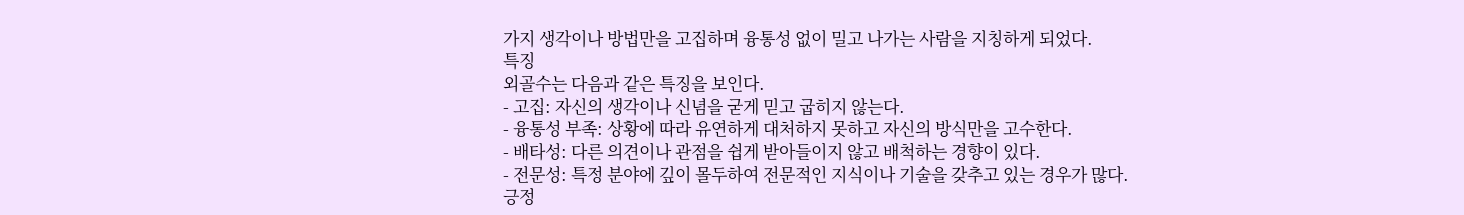가지 생각이나 방법만을 고집하며 융통성 없이 밀고 나가는 사람을 지칭하게 되었다.
특징
외골수는 다음과 같은 특징을 보인다.
- 고집: 자신의 생각이나 신념을 굳게 믿고 굽히지 않는다.
- 융통성 부족: 상황에 따라 유연하게 대처하지 못하고 자신의 방식만을 고수한다.
- 배타성: 다른 의견이나 관점을 쉽게 받아들이지 않고 배척하는 경향이 있다.
- 전문성: 특정 분야에 깊이 몰두하여 전문적인 지식이나 기술을 갖추고 있는 경우가 많다.
긍정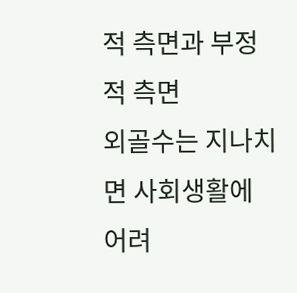적 측면과 부정적 측면
외골수는 지나치면 사회생활에 어려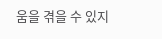움을 겪을 수 있지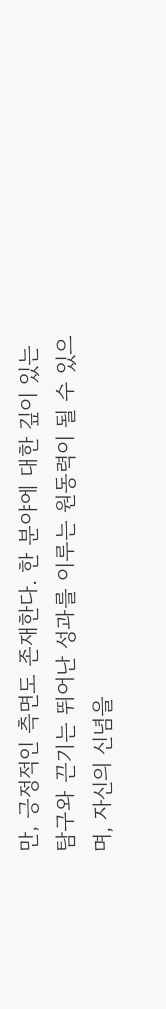만, 긍정적인 측면도 존재한다. 한 분야에 대한 깊이 있는 탐구와 끈기는 뛰어난 성과를 이루는 원동력이 될 수 있으며, 자신의 신념을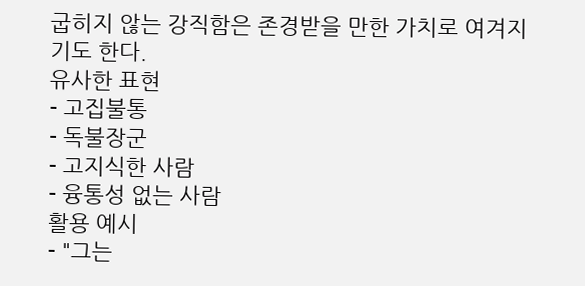굽히지 않는 강직함은 존경받을 만한 가치로 여겨지기도 한다.
유사한 표현
- 고집불통
- 독불장군
- 고지식한 사람
- 융통성 없는 사람
활용 예시
- "그는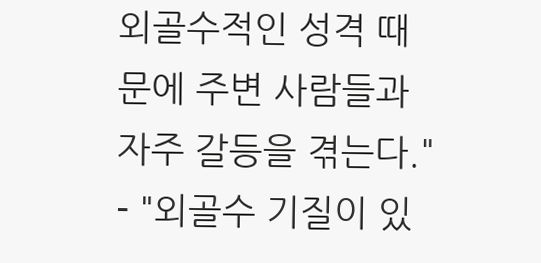외골수적인 성격 때문에 주변 사람들과 자주 갈등을 겪는다."
- "외골수 기질이 있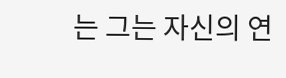는 그는 자신의 연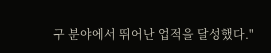구 분야에서 뛰어난 업적을 달성했다."